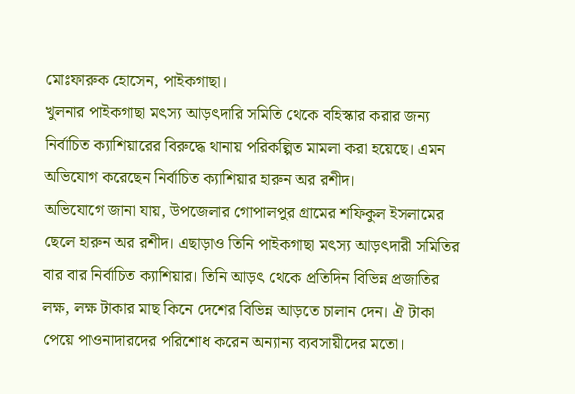মোঃফারুক হোসেন, পাইকগাছা।
খুলনার পাইকগাছা মৎস্য আড়ৎদারি সমিতি থেকে বহিস্কার করার জন্য নির্বাচিত ক্যাশিয়ারের বিরুদ্ধে থানায় পরিকল্পিত মামলা করা হয়েছে। এমন অভিযোগ করেছেন নির্বাচিত ক্যাশিয়ার হারুন অর রশীদ।
অভিযোগে জানা যায়, উপজেলার গোপালপুর গ্রামের শফিকুল ইসলামের ছেলে হারুন অর রশীদ। এছাড়াও তিনি পাইকগাছা মৎস্য আড়ৎদারী সমিতির বার বার নির্বাচিত ক্যাশিয়ার। তিনি আড়ৎ থেকে প্রতিদিন বিভিন্ন প্রজাতির লক্ষ, লক্ষ টাকার মাছ কিনে দেশের বিভিন্ন আড়তে চালান দেন। ঐ টাকা পেয়ে পাওনাদারদের পরিশোধ করেন অন্যান্য ব্যবসায়ীদের মতো।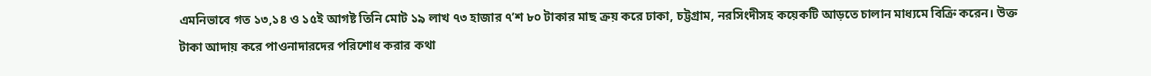এমনিভাবে গত ১৩,১৪ ও ১৫ই আগষ্ট তিনি মোট ১৯ লাখ ৭৩ হাজার ৭’শ ৮০ টাকার মাছ ক্রয় করে ঢাকা, চট্টগ্রাম, নরসিংদীসহ কয়েকটি আড়তে চালান মাধ্যমে বিক্রি করেন। উক্ত টাকা আদায় করে পাওনাদারদের পরিশোধ করার কথা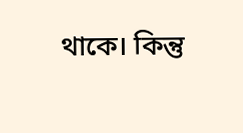থাকে। কিন্তু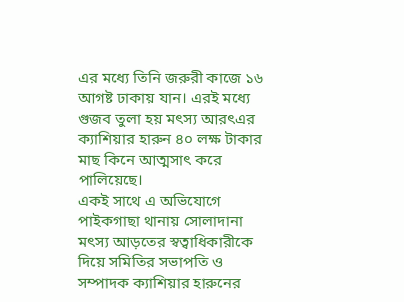এর মধ্যে তিনি জরুরী কাজে ১৬ আগষ্ট ঢাকায় যান। এরই মধ্যে গুজব তুলা হয় মৎস্য আরৎএর ক্যাশিয়ার হারুন ৪০ লক্ষ টাকার মাছ কিনে আত্মসাৎ করে পালিয়েছে।
একই সাথে এ অভিযোগে পাইকগাছা থানায় সোলাদানা মৎস্য আড়তের স্বত্বাধিকারীকে দিয়ে সমিতির সভাপতি ও সম্পাদক ক্যাশিয়ার হারুনের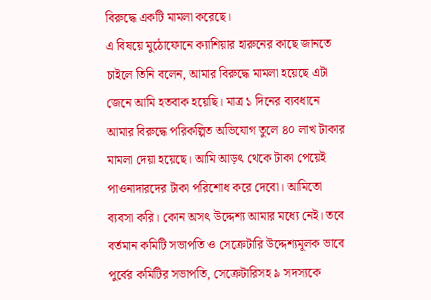বিরুদ্ধে একটি মামলা করেছে।
এ বিষয়ে মুঠোফোনে ক্যাশিয়ার হারুনের কাছে জানতে চাইলে তিনি বলেন, আমার বিরুদ্ধে মামলা হয়েছে এটা জেনে আমি হতবাক হয়েছি। মাত্র ১ দিনের ব্যবধানে আমার বিরুদ্ধে পরিকল্পিত অভিযোগ তুলে ৪০ লাখ টাকার মামলা দেয়া হয়েছে। আমি আড়ৎ থেকে টাকা পেয়েই পাওনাদারদের টাকা পরিশোধ করে দেবো। আমিতো ব্যবসা করি। কোন অসৎ উদ্দেশ্য আমার মধ্যে নেই। তবে বর্তমান কমিটি সভাপতি ও সেক্রেটারি উদ্দেশ্যমূলক ভাবে পুর্বের কমিটির সভাপতি, সেক্রেটারিসহ ৯ সদস্যকে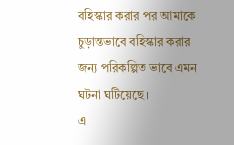বহিস্কার করার পর আমাকে চুড়ান্তভাবে বহিস্কার করার জন্য পরিকল্পিত ভাবে এমন ঘটনা ঘটিয়েছে।
এ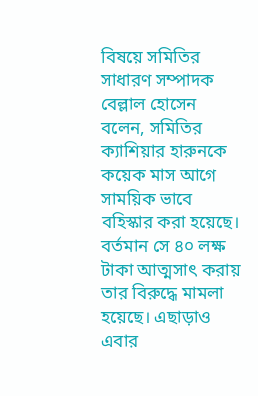বিষয়ে সমিতির সাধারণ সম্পাদক বেল্লাল হোসেন বলেন, সমিতির ক্যাশিয়ার হারুনকে কয়েক মাস আগে সাময়িক ভাবে বহিস্কার করা হয়েছে। বর্তমান সে ৪০ লক্ষ টাকা আত্মসাৎ করায় তার বিরুদ্ধে মামলা হয়েছে। এছাড়াও এবার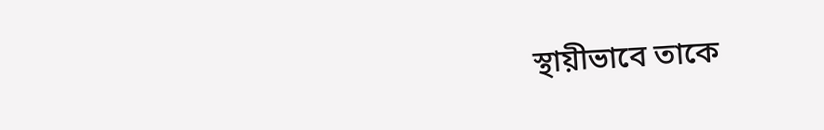স্থায়ীভাবে তাকে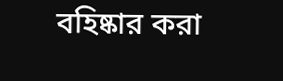বহিষ্কার করা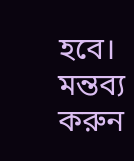হবে।
মন্তব্য করুন